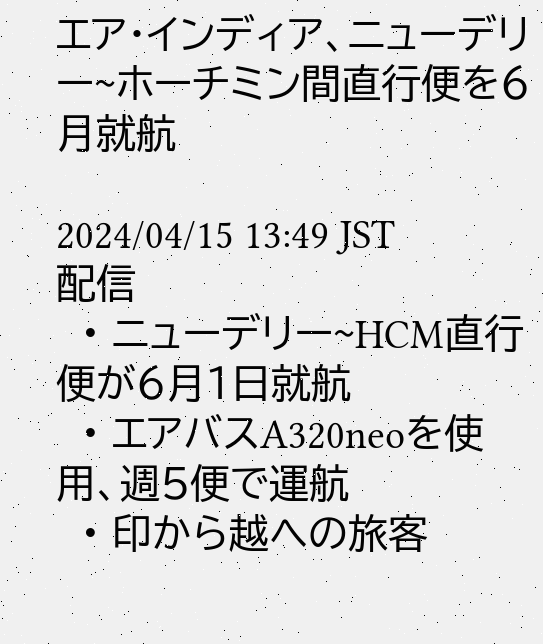エア・インディア、ニューデリー~ホーチミン間直行便を6月就航

2024/04/15 13:49 JST配信
  • ニューデリー~HCM直行便が6月1日就航
  • エアバスA320neoを使用、週5便で運航
  • 印から越への旅客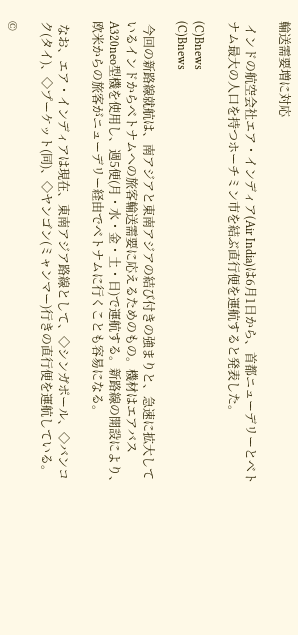輸送需要増に対応

 インドの航空会社エア・インディア(Air India)は6月1日から、首都ニューデリーとベトナム最大の人口を持つホーチミン市を結ぶ直行便を運航すると発表した。

(C)Bnews
(C)Bnews

 今回の新路線就航は、南アジアと東南アジアの結び付きの強まりと、急速に拡大しているインドからベトナムへの旅客輸送需要に応えるためのもの。機材はエアバスA320neo型機を使用し、週5便(月・水・金・土・日)で運航する。新路線の開設により、欧米からの旅客がニューデリー経由でベトナムに行くことも容易になる。

 なお、エア・インディアは現在、東南アジア路線として、◇シンガポール、◇バンコク(タイ)、◇プーケット(同)、◇ヤンゴン(ミャンマー)行きの直行便を運航している。

©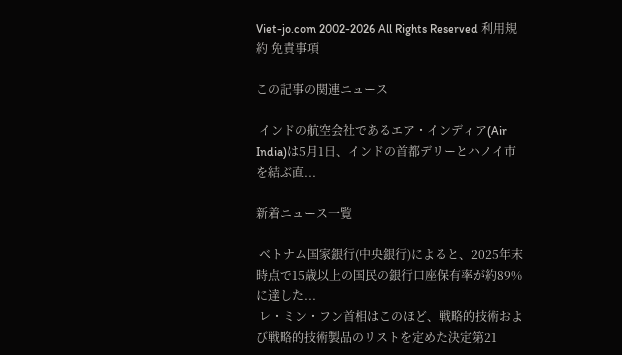Viet-jo.com 2002-2026 All Rights Reserved 利用規約 免責事項

この記事の関連ニュース

 インドの航空会社であるエア・インディア(Air India)は5月1日、インドの首都デリーとハノイ市を結ぶ直...

新着ニュース一覧

 ベトナム国家銀行(中央銀行)によると、2025年末時点で15歳以上の国民の銀行口座保有率が約89%に達した...
 レ・ミン・フン首相はこのほど、戦略的技術および戦略的技術製品のリストを定めた決定第21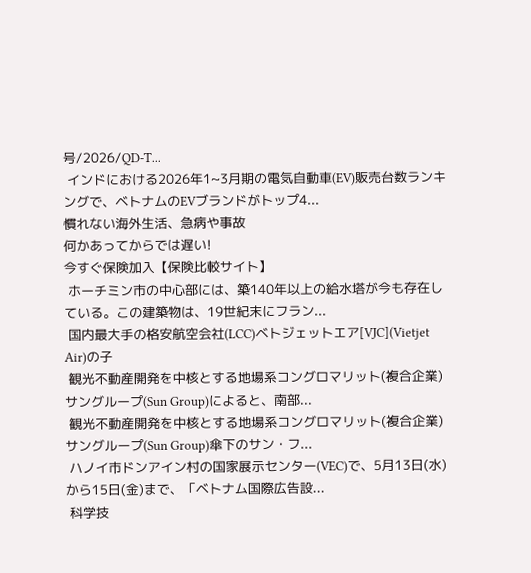号/2026/QD-T...
 インドにおける2026年1~3月期の電気自動車(EV)販売台数ランキングで、ベトナムのEVブランドがトップ4...
慣れない海外生活、急病や事故
何かあってからでは遅い!
今すぐ保険加入【保険比較サイト】
 ホーチミン市の中心部には、築140年以上の給水塔が今も存在している。この建築物は、19世紀末にフラン...
 国内最大手の格安航空会社(LCC)ベトジェットエア[VJC](Vietjet Air)の子
 観光不動産開発を中核とする地場系コングロマリット(複合企業)サングループ(Sun Group)によると、南部...
 観光不動産開発を中核とする地場系コングロマリット(複合企業)サングループ(Sun Group)傘下のサン・フ...
 ハノイ市ドンアイン村の国家展示センター(VEC)で、5月13日(水)から15日(金)まで、「ベトナム国際広告設...
 科学技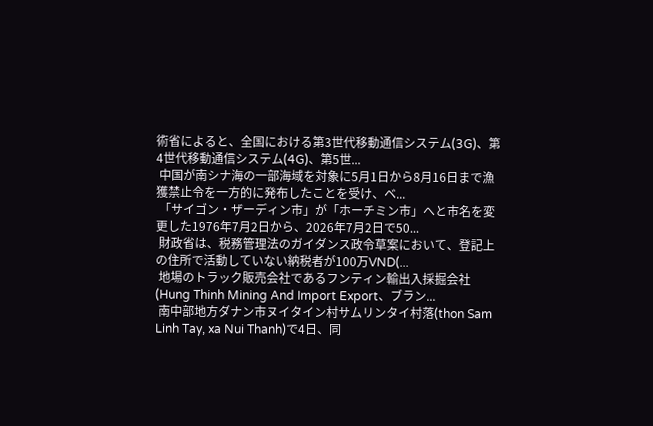術省によると、全国における第3世代移動通信システム(3G)、第4世代移動通信システム(4G)、第5世...
 中国が南シナ海の一部海域を対象に5月1日から8月16日まで漁獲禁止令を一方的に発布したことを受け、ベ...
 「サイゴン・ザーディン市」が「ホーチミン市」へと市名を変更した1976年7月2日から、2026年7月2日で50...
 財政省は、税務管理法のガイダンス政令草案において、登記上の住所で活動していない納税者が100万VND(...
 地場のトラック販売会社であるフンティン輸出入採掘会社(Hung Thinh Mining And Import Export、ブラン...
 南中部地方ダナン市ヌイタイン村サムリンタイ村落(thon Sam Linh Tay, xa Nui Thanh)で4日、同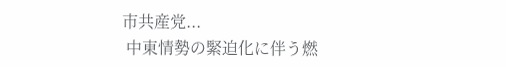市共産党...
 中東情勢の緊迫化に伴う燃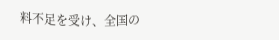料不足を受け、全国の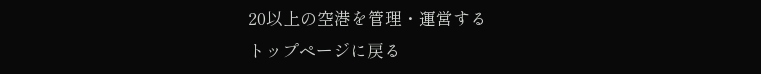20以上の空港を管理・運営する
トップページに戻る